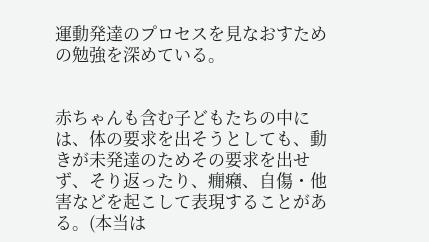運動発達のプロセスを見なおすための勉強を深めている。


赤ちゃんも含む子どもたちの中には、体の要求を出そうとしても、動きが未発達のためその要求を出せず、そり返ったり、癇癪、自傷・他害などを起こして表現することがある。(本当は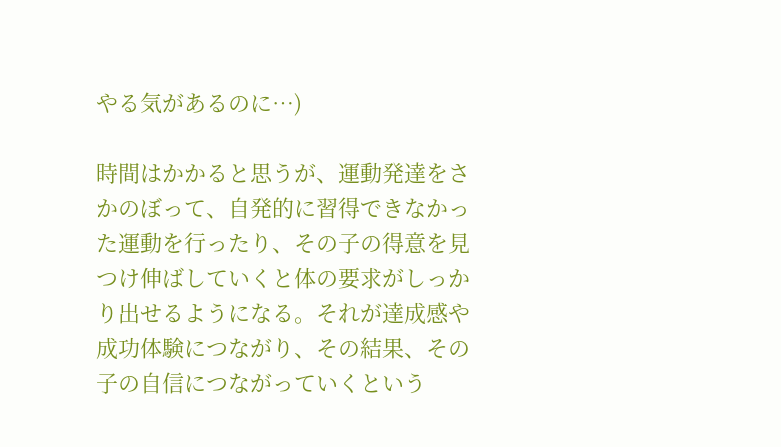やる気があるのに…)

時間はかかると思うが、運動発達をさかのぼって、自発的に習得できなかった運動を行ったり、その子の得意を見つけ伸ばしていくと体の要求がしっかり出せるようになる。それが達成感や成功体験につながり、その結果、その子の自信につながっていくという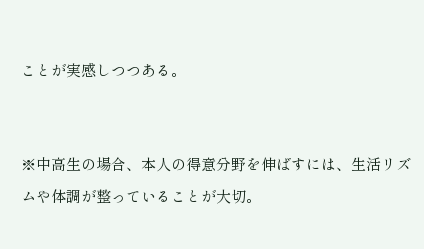ことが実感しつつある。


※中高生の場合、本人の得意分野を伸ばすには、生活リズムや体調が整っていることが大切。